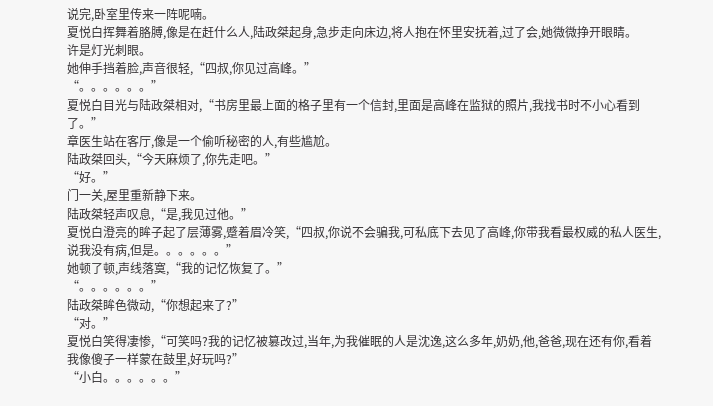说完,卧室里传来一阵呢喃。
夏悦白挥舞着胳膊,像是在赶什么人,陆政桀起身,急步走向床边,将人抱在怀里安抚着,过了会,她微微挣开眼睛。
许是灯光刺眼。
她伸手挡着脸,声音很轻,“四叔,你见过高峰。”
“。。。。。。”
夏悦白目光与陆政桀相对,“书房里最上面的格子里有一个信封,里面是高峰在监狱的照片,我找书时不小心看到了。”
章医生站在客厅,像是一个偷听秘密的人,有些尴尬。
陆政桀回头,“今天麻烦了,你先走吧。”
“好。”
门一关,屋里重新静下来。
陆政桀轻声叹息,“是,我见过他。”
夏悦白澄亮的眸子起了层薄雾,蹙着眉冷笑,“四叔,你说不会骗我,可私底下去见了高峰,你带我看最权威的私人医生,说我没有病,但是。。。。。。”
她顿了顿,声线落寞,“我的记忆恢复了。”
“。。。。。。”
陆政桀眸色微动,“你想起来了?”
“对。”
夏悦白笑得凄惨,“可笑吗?我的记忆被篡改过,当年,为我催眠的人是沈逸,这么多年,奶奶,他,爸爸,现在还有你,看着我像傻子一样蒙在鼓里,好玩吗?”
“小白。。。。。。”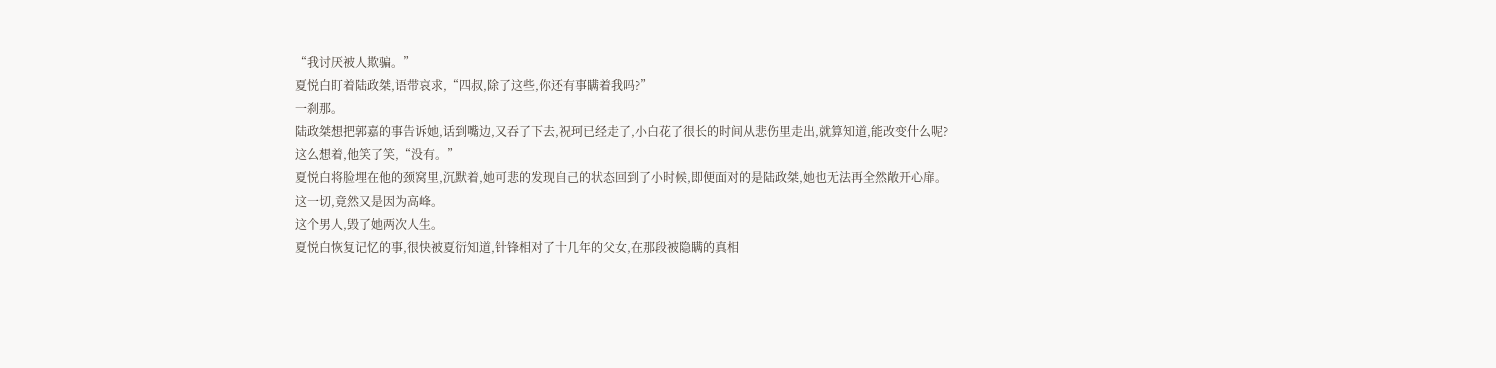“我讨厌被人欺骗。”
夏悦白盯着陆政桀,语带哀求,“四叔,除了这些,你还有事瞒着我吗?”
一刹那。
陆政桀想把郭嘉的事告诉她,话到嘴边,又吞了下去,祝珂已经走了,小白花了很长的时间从悲伤里走出,就算知道,能改变什么呢?
这么想着,他笑了笑,“没有。”
夏悦白将脸埋在他的颈窝里,沉默着,她可悲的发现自己的状态回到了小时候,即便面对的是陆政桀,她也无法再全然敞开心扉。
这一切,竟然又是因为高峰。
这个男人,毁了她两次人生。
夏悦白恢复记忆的事,很快被夏衍知道,针锋相对了十几年的父女,在那段被隐瞒的真相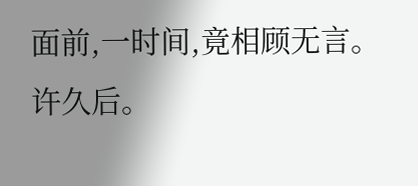面前,一时间,竟相顾无言。
许久后。